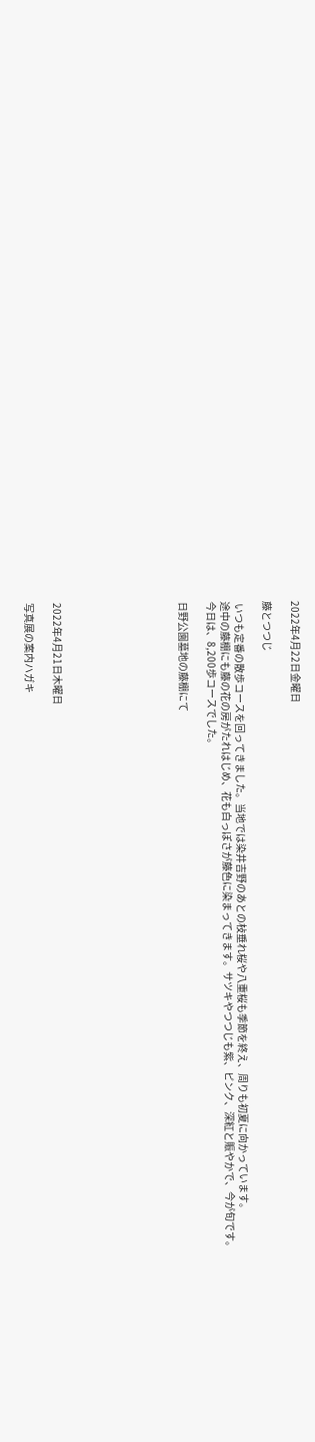2022年4月22日金曜日

藤とつつじ

 いつも定番の散歩コースを回ってきました。当地では染井吉野のあとの枝垂れ桜や八重桜も季節を終え、周りも初夏に向かっています。
途中の藤棚にも藤の花の房がたれはじめ、花も白っぽさが藤色に染まってきます。サツキやつつじも紫、ピンク、深紅と賑やかで、今が旬です。
今日は、8,200歩コースでした。

日野公園墓地の藤棚にて








2022年4月21日木曜日

写真展の案内ハガキ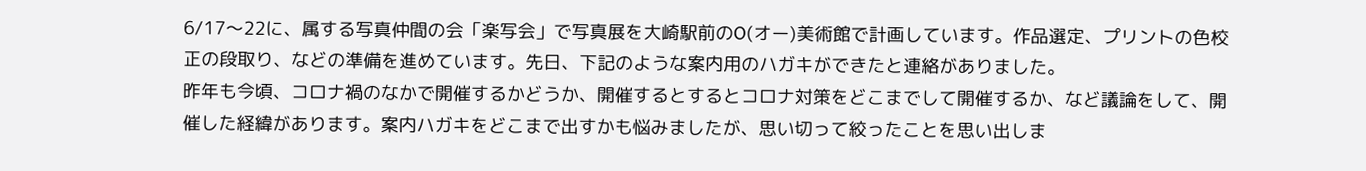6/17〜22に、属する写真仲間の会「楽写会」で写真展を大崎駅前のO(オー)美術館で計画しています。作品選定、プリントの色校正の段取り、などの準備を進めています。先日、下記のような案内用のハガキができたと連絡がありました。
昨年も今頃、コロナ禍のなかで開催するかどうか、開催するとするとコロナ対策をどこまでして開催するか、など議論をして、開催した経緯があります。案内ハガキをどこまで出すかも悩みましたが、思い切って絞ったことを思い出しま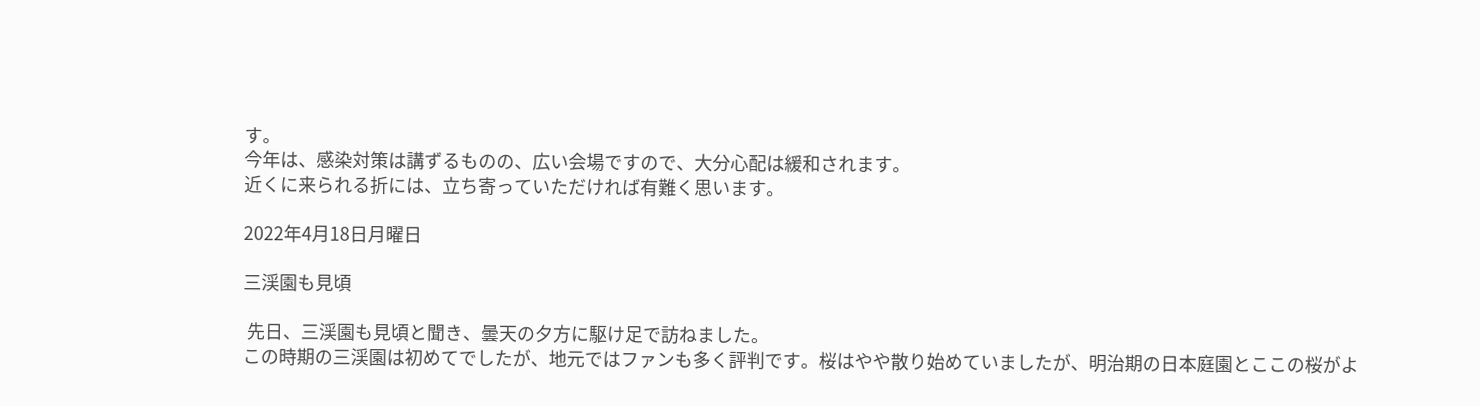す。
今年は、感染対策は講ずるものの、広い会場ですので、大分心配は緩和されます。
近くに来られる折には、立ち寄っていただければ有難く思います。

2022年4月18日月曜日

三渓園も見頃

 先日、三渓園も見頃と聞き、曇天の夕方に駆け足で訪ねました。
この時期の三渓園は初めてでしたが、地元ではファンも多く評判です。桜はやや散り始めていましたが、明治期の日本庭園とここの桜がよ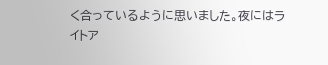く合っているように思いました。夜にはライトア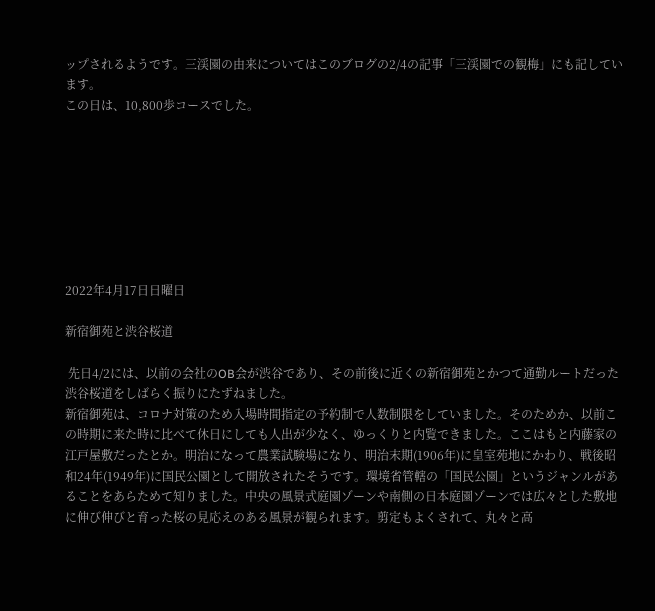ップされるようです。三渓園の由来についてはこのブログの2/4の記事「三渓園での観梅」にも記しています。
この日は、10,800歩コースでした。








2022年4月17日日曜日

新宿御苑と渋谷桜道

 先日4/2には、以前の会社のOB会が渋谷であり、その前後に近くの新宿御苑とかつて通勤ルートだった渋谷桜道をしばらく振りにたずねました。
新宿御苑は、コロナ対策のため入場時間指定の予約制で人数制限をしていました。そのためか、以前この時期に来た時に比べて休日にしても人出が少なく、ゆっくりと内覧できました。ここはもと内藤家の江戸屋敷だったとか。明治になって農業試験場になり、明治末期(1906年)に皇室苑地にかわり、戦後昭和24年(1949年)に国民公園として開放されたそうです。環境省管轄の「国民公園」というジャンルがあることをあらためて知りました。中央の風景式庭園ゾーンや南側の日本庭園ゾーンでは広々とした敷地に伸び伸びと育った桜の見応えのある風景が観られます。剪定もよくされて、丸々と高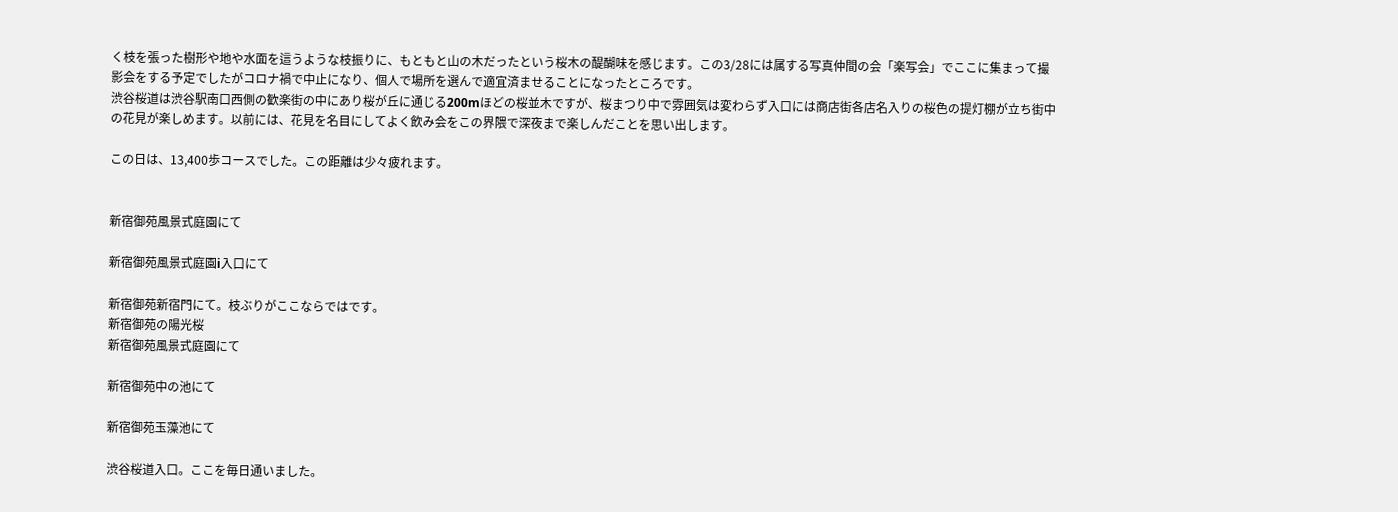く枝を張った樹形や地や水面を這うような枝振りに、もともと山の木だったという桜木の醍醐味を感じます。この3/28には属する写真仲間の会「楽写会」でここに集まって撮影会をする予定でしたがコロナ禍で中止になり、個人で場所を選んで適宜済ませることになったところです。
渋谷桜道は渋谷駅南口西側の歓楽街の中にあり桜が丘に通じる200mほどの桜並木ですが、桜まつり中で雰囲気は変わらず入口には商店街各店名入りの桜色の提灯棚が立ち街中の花見が楽しめます。以前には、花見を名目にしてよく飲み会をこの界隈で深夜まで楽しんだことを思い出します。

この日は、13,400歩コースでした。この距離は少々疲れます。


新宿御苑風景式庭園にて

新宿御苑風景式庭園i入口にて

新宿御苑新宿門にて。枝ぶりがここならではです。
新宿御苑の陽光桜
新宿御苑風景式庭園にて

新宿御苑中の池にて

新宿御苑玉藻池にて

渋谷桜道入口。ここを毎日通いました。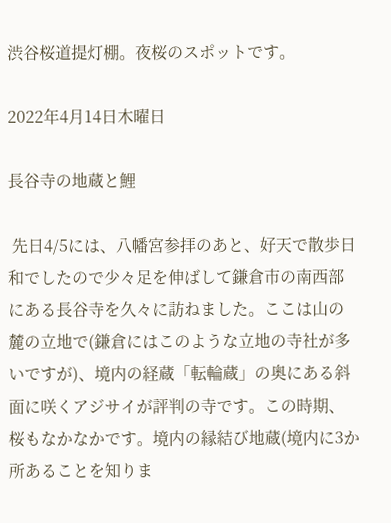渋谷桜道提灯棚。夜桜のスポットです。

2022年4月14日木曜日

長谷寺の地蔵と鯉

 先日4/5には、八幡宮参拝のあと、好天で散歩日和でしたので少々足を伸ばして鎌倉市の南西部にある長谷寺を久々に訪ねました。ここは山の麓の立地で(鎌倉にはこのような立地の寺社が多いですが)、境内の経蔵「転輪蔵」の奥にある斜面に咲くアジサイが評判の寺です。この時期、桜もなかなかです。境内の縁結び地蔵(境内に3か所あることを知りま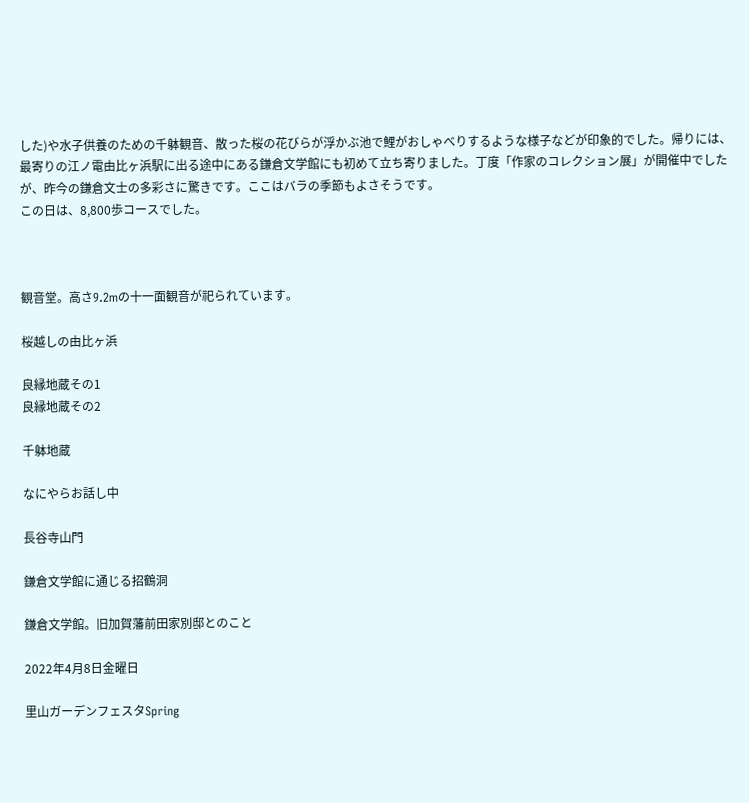した)や水子供養のための千躰観音、散った桜の花びらが浮かぶ池で鯉がおしゃべりするような様子などが印象的でした。帰りには、最寄りの江ノ電由比ヶ浜駅に出る途中にある鎌倉文学館にも初めて立ち寄りました。丁度「作家のコレクション展」が開催中でしたが、昨今の鎌倉文士の多彩さに驚きです。ここはバラの季節もよさそうです。
この日は、8,800歩コースでした。



観音堂。高さ9.2mの十一面観音が祀られています。

桜越しの由比ヶ浜

良縁地蔵その1
良縁地蔵その2

千躰地蔵

なにやらお話し中

長谷寺山門

鎌倉文学館に通じる招鶴洞

鎌倉文学館。旧加賀藩前田家別邸とのこと

2022年4月8日金曜日

里山ガーデンフェスタSpring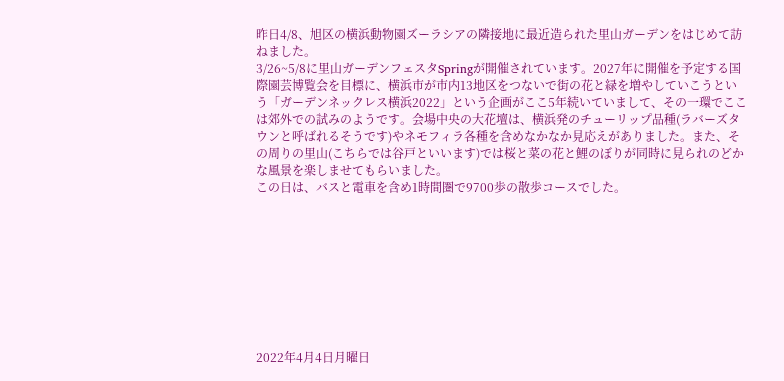昨日4/8、旭区の横浜動物園ズーラシアの隣接地に最近造られた里山ガーデンをはじめて訪ねました。
3/26~5/8に里山ガーデンフェスタSpringが開催されています。2027年に開催を予定する国際園芸博覧会を目標に、横浜市が市内13地区をつないで街の花と緑を増やしていこうという「ガーデンネックレス横浜2022」という企画がここ5年続いていまして、その一環でここは郊外での試みのようです。会場中央の大花壇は、横浜発のチューリップ品種(ラバーズタウンと呼ばれるそうです)やネモフィラ各種を含めなかなか見応えがありました。また、その周りの里山(こちらでは谷戸といいます)では桜と菜の花と鯉のぼりが同時に見られのどかな風景を楽しませてもらいました。
この日は、バスと電車を含め1時間圏で9700歩の散歩コースでした。









2022年4月4日月曜日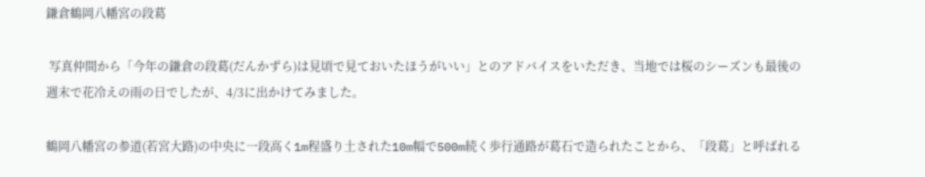鎌倉鶴岡八幡宮の段葛

 写真仲間から「今年の鎌倉の段葛(だんかずら)は見頃で見ておいたほうがいい」とのアドバイスをいただき、当地では桜のシーズンも最後の週末で花冷えの雨の日でしたが、4/3に出かけてみました。

鶴岡八幡宮の参道(若宮大路)の中央に一段高く1m程盛り土された10m幅で500m続く歩行通路が葛石で造られたことから、「段葛」と呼ばれる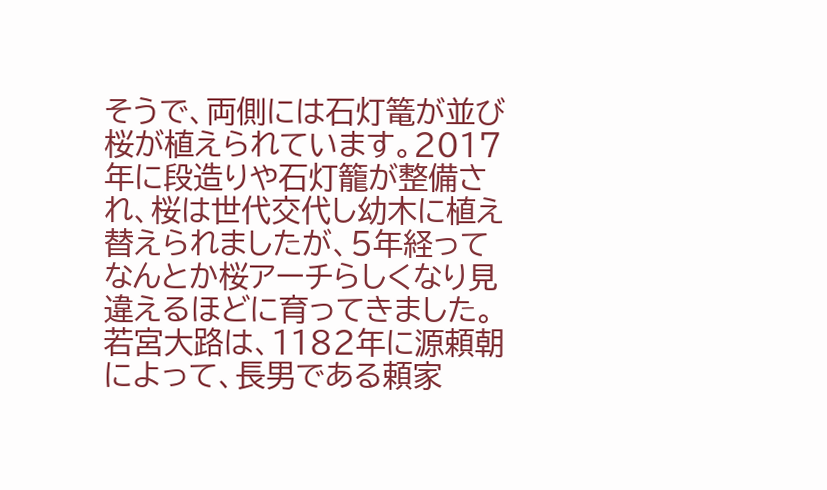そうで、両側には石灯篭が並び桜が植えられています。2017年に段造りや石灯籠が整備され、桜は世代交代し幼木に植え替えられましたが、5年経ってなんとか桜アーチらしくなり見違えるほどに育ってきました。若宮大路は、1182年に源頼朝によって、長男である頼家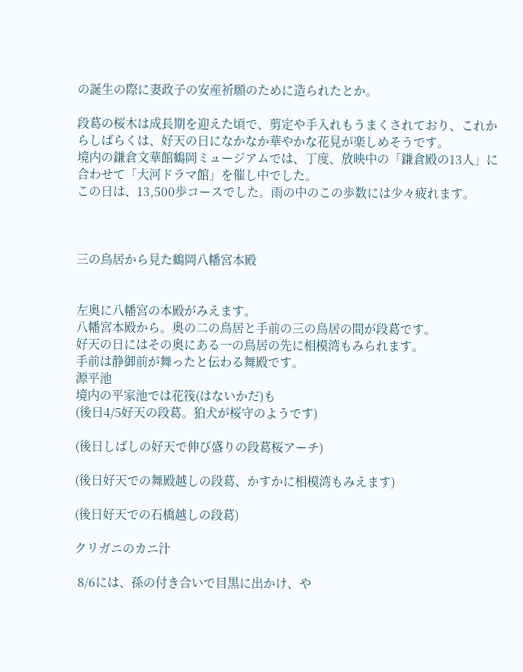の誕生の際に妻政子の安産祈願のために造られたとか。

段葛の桜木は成長期を迎えた頃で、剪定や手入れもうまくされており、これからしばらくは、好天の日になかなか華やかな花見が楽しめそうです。
境内の鎌倉文華館鶴岡ミュージアムでは、丁度、放映中の「鎌倉殿の13人」に合わせて「大河ドラマ館」を催し中でした。
この日は、13,500歩コースでした。雨の中のこの歩数には少々疲れます。



三の鳥居から見た鶴岡八幡宮本殿


左奥に八幡宮の本殿がみえます。
八幡宮本殿から。奥の二の鳥居と手前の三の鳥居の間が段葛です。
好天の日にはその奥にある一の鳥居の先に相模湾もみられます。
手前は静御前が舞ったと伝わる舞殿です。
源平池
境内の平家池では花筏(はないかだ)も
(後日4/5好天の段葛。狛犬が桜守のようです)

(後日しばしの好天で伸び盛りの段葛桜アーチ)

(後日好天での舞殿越しの段葛、かすかに相模湾もみえます)

(後日好天での石橋越しの段葛)

クリガニのカニ汁

 8/6には、孫の付き合いで目黒に出かけ、や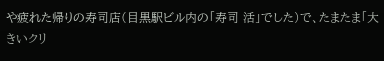や疲れた帰りの寿司店(目黒駅ビル内の「寿司 活」でした)で、たまたま「大きいクリ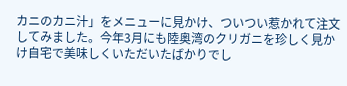カニのカニ汁」をメニューに見かけ、ついつい惹かれて注文してみました。今年3月にも陸奥湾のクリガニを珍しく見かけ自宅で美味しくいただいたばかりでし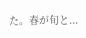た。春が旬と...